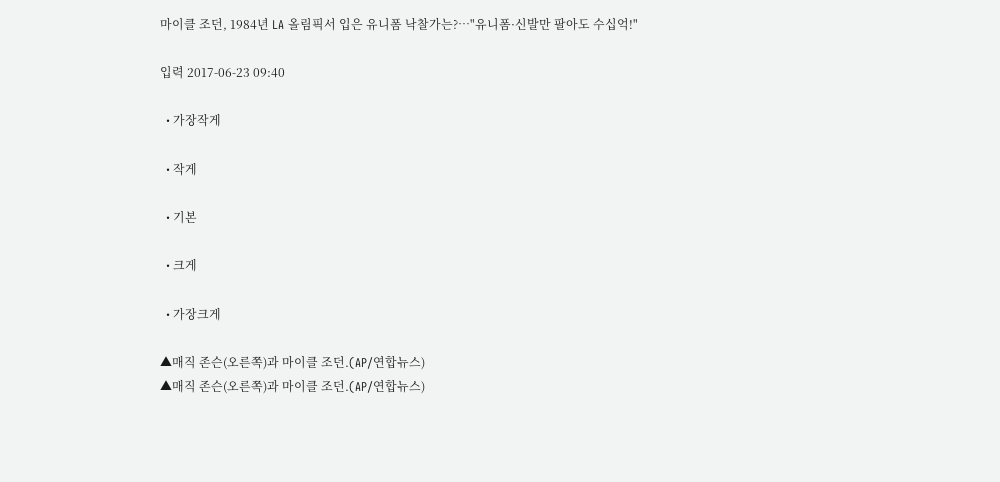마이클 조던, 1984년 LA 올림픽서 입은 유니폼 낙찰가는?…"유니폼·신발만 팔아도 수십억!"

입력 2017-06-23 09:40

  • 가장작게

  • 작게

  • 기본

  • 크게

  • 가장크게

▲매직 존슨(오른쪽)과 마이클 조던.(AP/연합뉴스)
▲매직 존슨(오른쪽)과 마이클 조던.(AP/연합뉴스)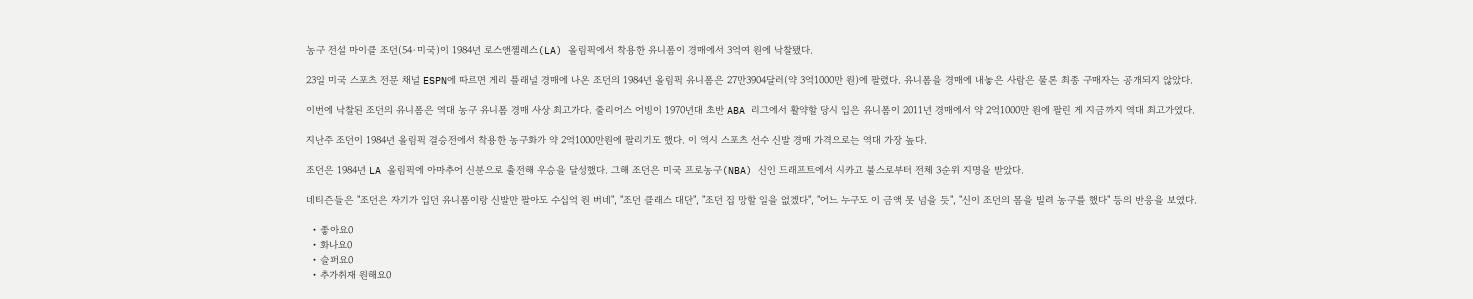농구 전설 마이클 조던(54·미국)이 1984년 로스앤젤레스(LA) 올림픽에서 착용한 유니폼이 경매에서 3억여 원에 낙찰됐다.

23일 미국 스포츠 전문 채널 ESPN에 따르면 게리 플래널 경매에 나온 조던의 1984년 올림픽 유니폼은 27만3904달러(약 3억1000만 원)에 팔렸다. 유니폼을 경매에 내놓은 사람은 물론 최종 구매자는 공개되지 않았다.

이번에 낙찰된 조던의 유니폼은 역대 농구 유니폼 경매 사상 최고가다. 줄리어스 어빙이 1970년대 초반 ABA 리그에서 활약할 당시 입은 유니폼이 2011년 경매에서 약 2억1000만 원에 팔린 게 지금까지 역대 최고가였다.

지난주 조던이 1984년 올림픽 결승전에서 착용한 농구화가 약 2억1000만원에 팔리기도 했다. 이 역시 스포츠 선수 신발 경매 가격으로는 역대 가장 높다.

조던은 1984년 LA 올림픽에 아마추어 신분으로 출전해 우승을 달성했다. 그해 조던은 미국 프로농구(NBA) 신인 드래프트에서 시카고 불스로부터 전체 3순위 지명을 받았다.

네티즌들은 "조던은 자기가 입던 유니폼이랑 신발만 팔아도 수십억 원 버네", "조던 클래스 대단", "조던 집 망할 일을 없겠다", "어느 누구도 이 금액 못 넘을 듯", "신이 조던의 몸을 빌려 농구를 했다" 등의 반응을 보였다.

  • 좋아요0
  • 화나요0
  • 슬퍼요0
  • 추가취재 원해요0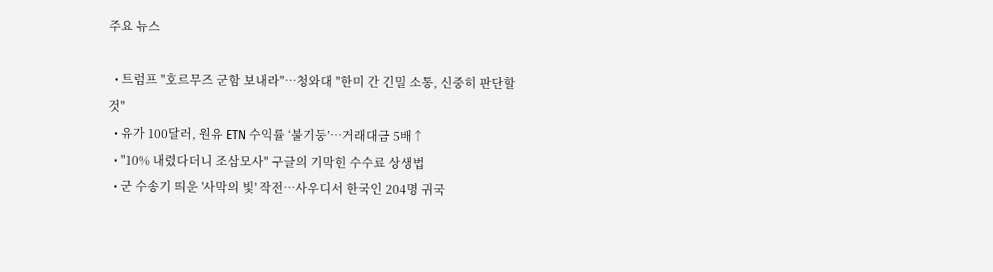주요 뉴스

  • 트럼프 "호르무즈 군함 보내라"…청와대 "한미 간 긴밀 소통, 신중히 판단할 것"
  • 유가 100달러, 원유 ETN 수익률 ‘불기둥’⋯거래대금 5배↑
  • "10% 내렸다더니 조삼모사" 구글의 기막힌 수수료 상생법
  • 군 수송기 띄운 '사막의 빛' 작전⋯사우디서 한국인 204명 귀국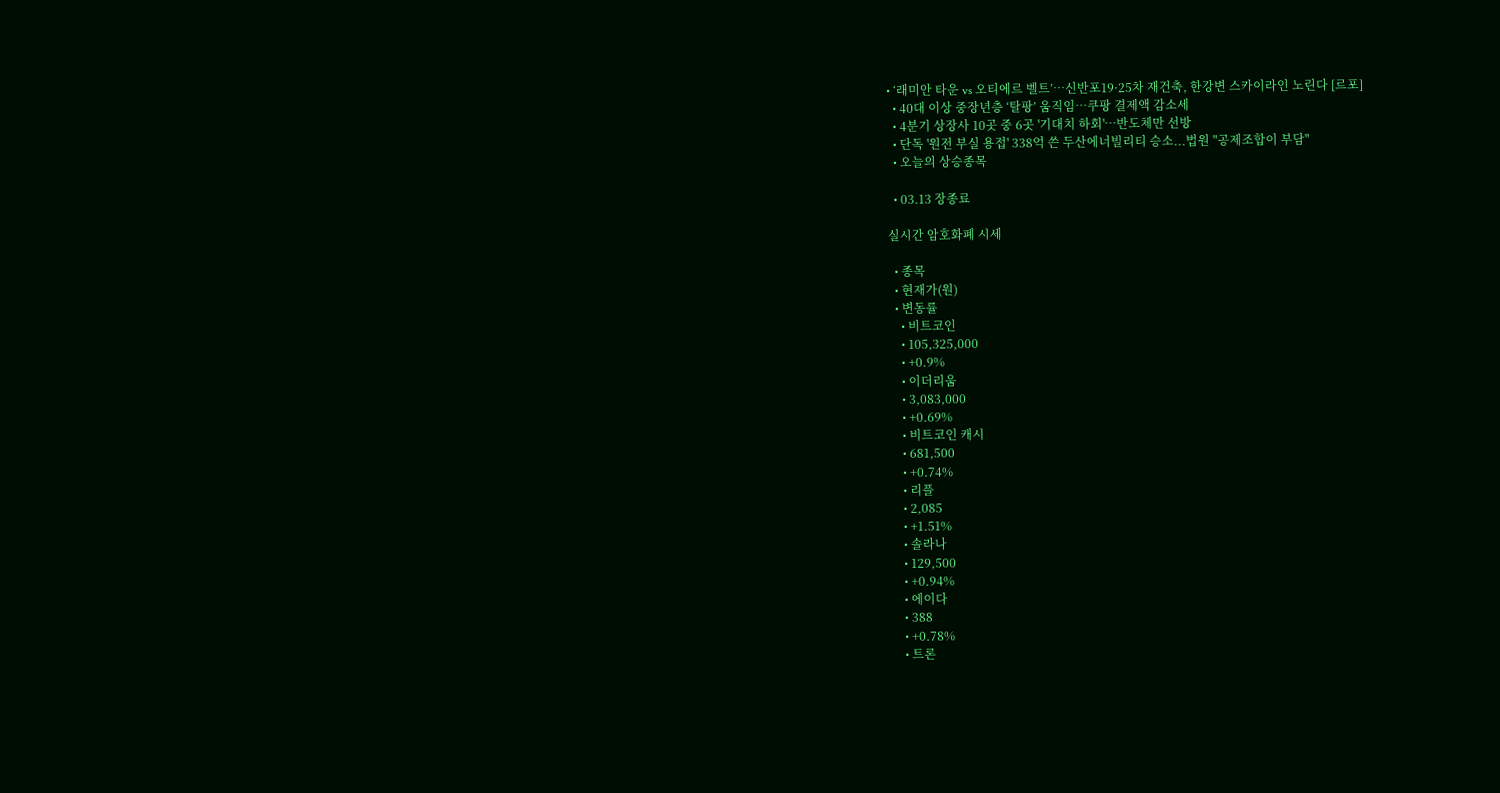• ‘래미안 타운 vs 오티에르 벨트’⋯신반포19·25차 재건축, 한강변 스카이라인 노린다 [르포]
  • 40대 이상 중장년층 ‘탈팡’ 움직임…쿠팡 결제액 감소세
  • 4분기 상장사 10곳 중 6곳 '기대치 하회'…반도체만 선방
  • 단독 '원전 부실 용접' 338억 쓴 두산에너빌리티 승소...법원 "공제조합이 부담"
  • 오늘의 상승종목

  • 03.13 장종료

실시간 암호화폐 시세

  • 종목
  • 현재가(원)
  • 변동률
    • 비트코인
    • 105,325,000
    • +0.9%
    • 이더리움
    • 3,083,000
    • +0.69%
    • 비트코인 캐시
    • 681,500
    • +0.74%
    • 리플
    • 2,085
    • +1.51%
    • 솔라나
    • 129,500
    • +0.94%
    • 에이다
    • 388
    • +0.78%
    • 트론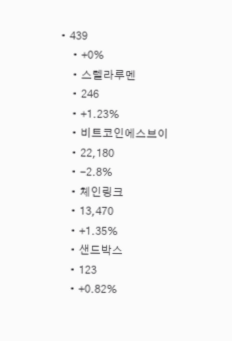• 439
    • +0%
    • 스텔라루멘
    • 246
    • +1.23%
    • 비트코인에스브이
    • 22,180
    • -2.8%
    • 체인링크
    • 13,470
    • +1.35%
    • 샌드박스
    • 123
    • +0.82%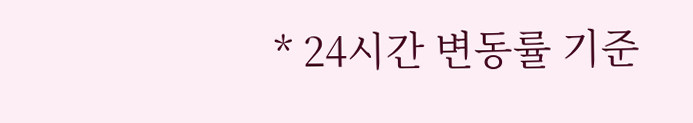* 24시간 변동률 기준